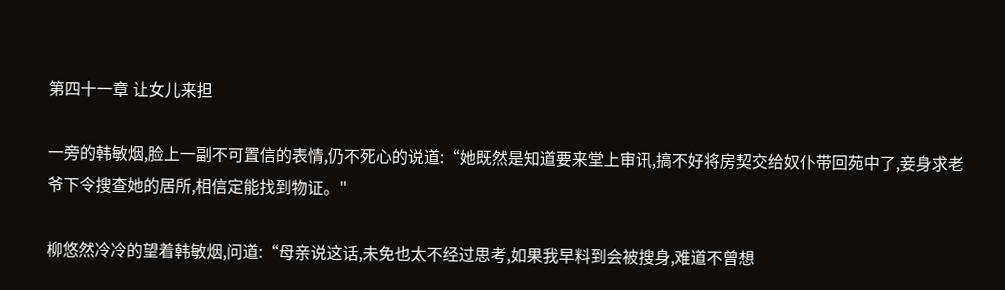第四十一章 让女儿来担

一旁的韩敏烟,脸上一副不可置信的表情,仍不死心的说道:“她既然是知道要来堂上审讯,搞不好将房契交给奴仆带回苑中了,妾身求老爷下令搜查她的居所,相信定能找到物证。"

柳悠然冷冷的望着韩敏烟,问道:“母亲说这话,未免也太不经过思考,如果我早料到会被搜身,难道不曾想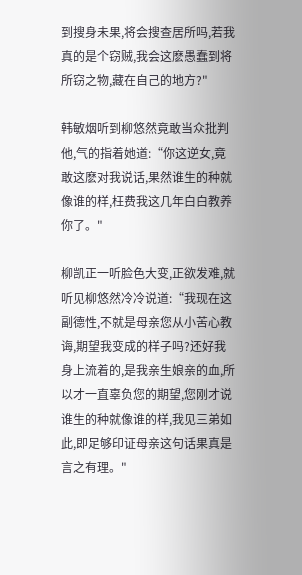到搜身未果,将会搜查居所吗,若我真的是个窃贼,我会这麽愚蠢到将所窃之物,藏在自己的地方?"

韩敏烟听到柳悠然竟敢当众批判他,气的指着她道:“你这逆女,竟敢这麽对我说话,果然谁生的种就像谁的样,枉费我这几年白白教养你了。"

柳凯正一听脸色大变,正欲发难,就听见柳悠然冷冷说道:“我现在这副德性,不就是母亲您从小苦心教诲,期望我变成的样子吗?还好我身上流着的,是我亲生娘亲的血,所以才一直辜负您的期望,您刚才说谁生的种就像谁的样,我见三弟如此,即足够印证母亲这句话果真是言之有理。"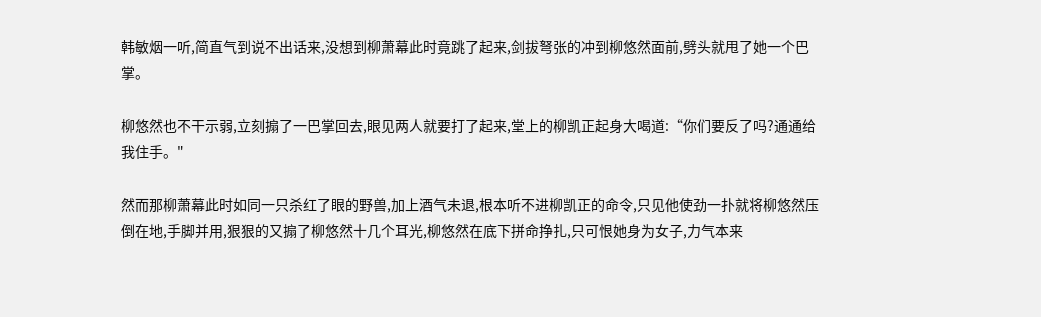韩敏烟一听,简直气到说不出话来,没想到柳萧幕此时竟跳了起来,剑拔弩张的冲到柳悠然面前,劈头就甩了她一个巴掌。

柳悠然也不干示弱,立刻搧了一巴掌回去,眼见两人就要打了起来,堂上的柳凯正起身大喝道:“你们要反了吗?通通给我住手。"

然而那柳萧幕此时如同一只杀红了眼的野兽,加上酒气未退,根本听不进柳凯正的命令,只见他使劲一扑就将柳悠然压倒在地,手脚并用,狠狠的又搧了柳悠然十几个耳光,柳悠然在底下拼命挣扎,只可恨她身为女子,力气本来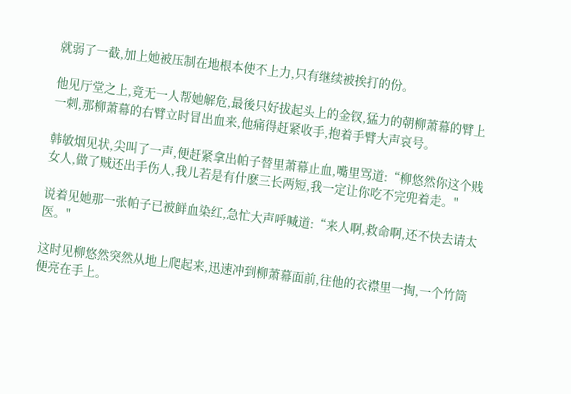就弱了一截,加上她被压制在地根本使不上力,只有继续被挨打的份。

他见厅堂之上,竟无一人帮她解危,最後只好拔起头上的金钗,猛力的朝柳萧幕的臂上一刺,那柳萧幕的右臂立时冒出血来,他痛得赶紧收手,抱着手臂大声哀号。

韩敏烟见状,尖叫了一声,便赶紧拿出帕子替里萧幕止血,嘴里骂道:“柳悠然你这个贱女人,做了贼还出手伤人,我儿若是有什麽三长两短,我一定让你吃不完兜着走。"

说着见她那一张帕子已被鲜血染红,急忙大声呼喊道:“来人啊,救命啊,还不快去请太医。"

这时见柳悠然突然从地上爬起来,迅速冲到柳萧幕面前,往他的衣襟里一掏,一个竹筒便亮在手上。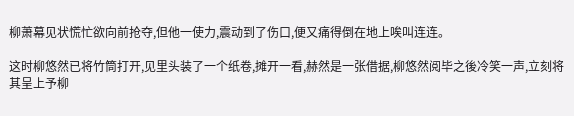柳萧幕见状慌忙欲向前抢夺,但他一使力,震动到了伤口,便又痛得倒在地上唉叫连连。

这时柳悠然已将竹筒打开,见里头装了一个纸卷,摊开一看,赫然是一张借据,柳悠然阅毕之後冷笑一声,立刻将其呈上予柳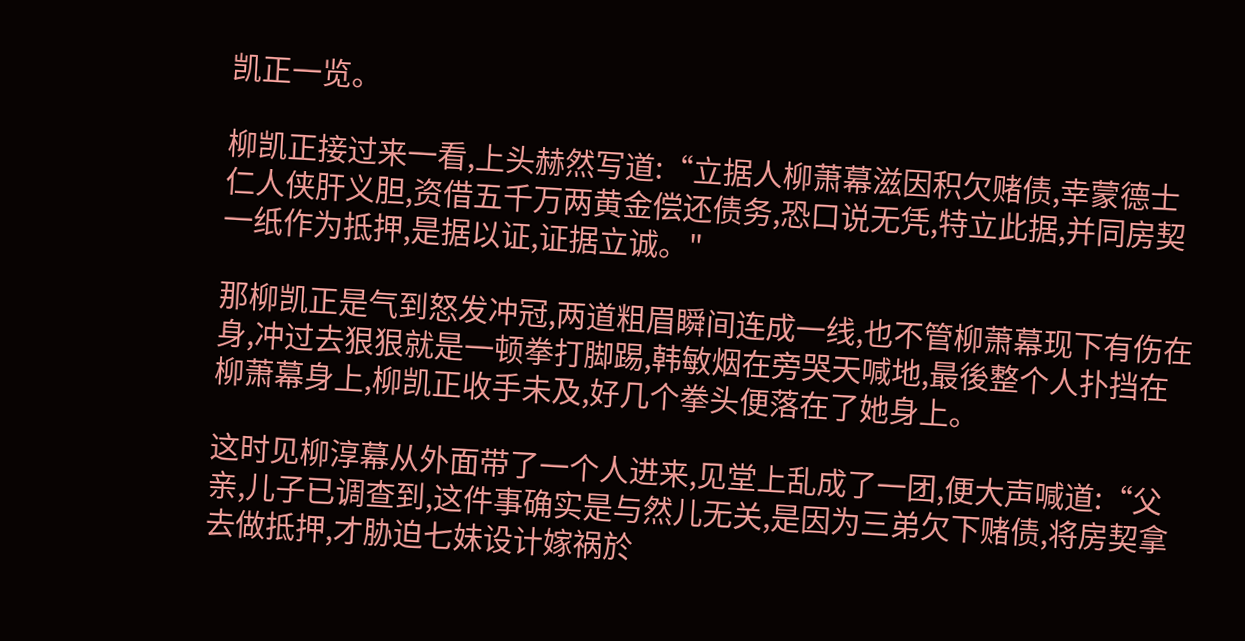凯正一览。

柳凯正接过来一看,上头赫然写道:“立据人柳萧幕滋因积欠赌债,幸蒙德士仁人侠肝义胆,资借五千万两黄金偿还债务,恐口说无凭,特立此据,并同房契一纸作为抵押,是据以证,证据立诚。"

那柳凯正是气到怒发冲冠,两道粗眉瞬间连成一线,也不管柳萧幕现下有伤在身,冲过去狠狠就是一顿拳打脚踢,韩敏烟在旁哭天喊地,最後整个人扑挡在柳萧幕身上,柳凯正收手未及,好几个拳头便落在了她身上。

这时见柳淳幕从外面带了一个人进来,见堂上乱成了一团,便大声喊道:“父亲,儿子已调查到,这件事确实是与然儿无关,是因为三弟欠下赌债,将房契拿去做抵押,才胁迫七妹设计嫁祸於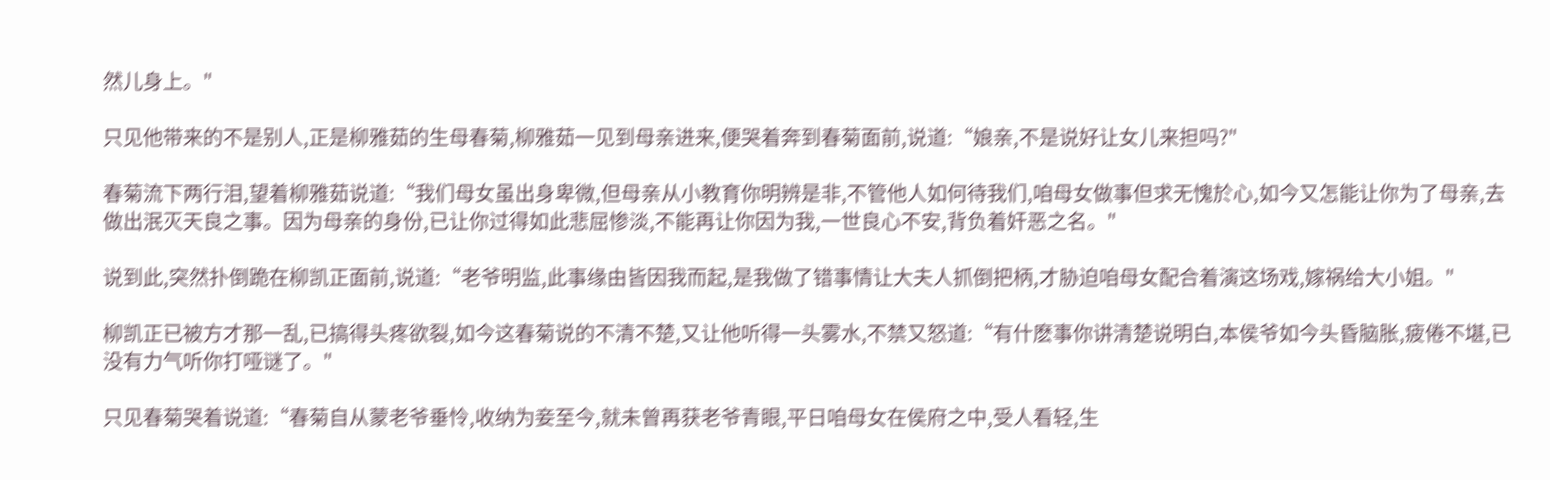然儿身上。"

只见他带来的不是别人,正是柳雅茹的生母春菊,柳雅茹一见到母亲进来,便哭着奔到春菊面前,说道:“娘亲,不是说好让女儿来担吗?"

春菊流下两行泪,望着柳雅茹说道:“我们母女虽出身卑微,但母亲从小教育你明辨是非,不管他人如何待我们,咱母女做事但求无愧於心,如今又怎能让你为了母亲,去做出泯灭天良之事。因为母亲的身份,已让你过得如此悲屈惨淡,不能再让你因为我,一世良心不安,背负着奸恶之名。"

说到此,突然扑倒跪在柳凯正面前,说道:“老爷明监,此事缘由皆因我而起,是我做了错事情让大夫人抓倒把柄,才胁迫咱母女配合着演这场戏,嫁祸给大小姐。"

柳凯正已被方才那一乱,已搞得头疼欲裂,如今这春菊说的不清不楚,又让他听得一头雾水,不禁又怒道:“有什麽事你讲清楚说明白,本侯爷如今头昏脑胀,疲倦不堪,已没有力气听你打哑谜了。"

只见春菊哭着说道:“春菊自从蒙老爷垂怜,收纳为妾至今,就未曾再获老爷青眼,平日咱母女在侯府之中,受人看轻,生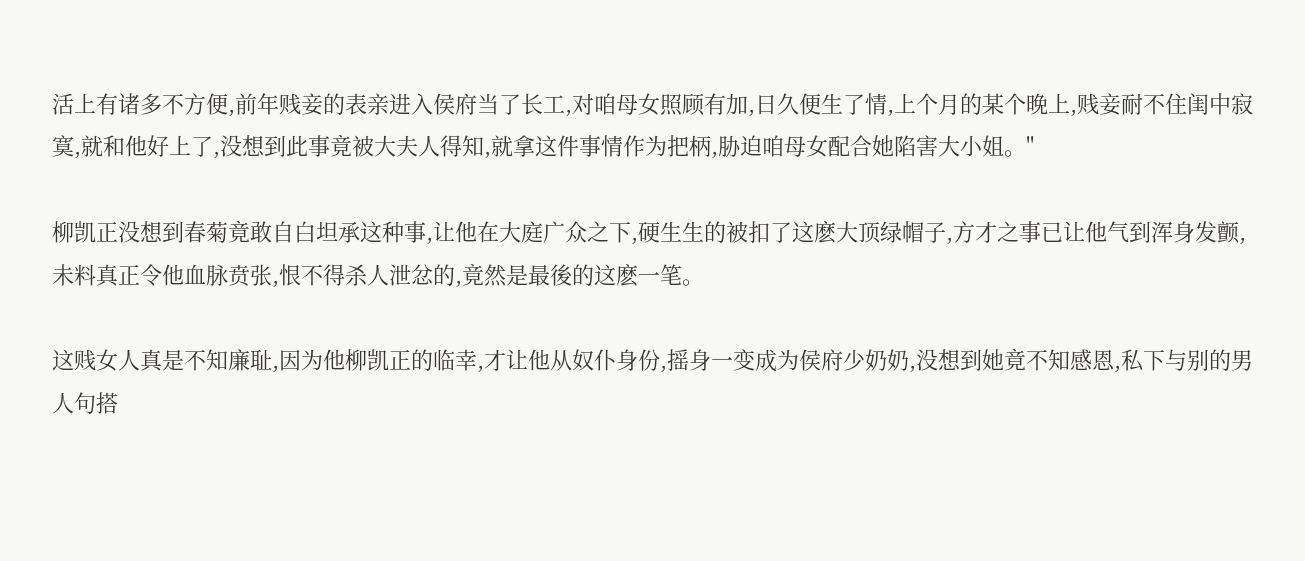活上有诸多不方便,前年贱妾的表亲进入侯府当了长工,对咱母女照顾有加,日久便生了情,上个月的某个晚上,贱妾耐不住闺中寂寞,就和他好上了,没想到此事竟被大夫人得知,就拿这件事情作为把柄,胁迫咱母女配合她陷害大小姐。"

柳凯正没想到春菊竟敢自白坦承这种事,让他在大庭广众之下,硬生生的被扣了这麽大顶绿帽子,方才之事已让他气到浑身发颤,未料真正令他血脉贲张,恨不得杀人泄忿的,竟然是最後的这麽一笔。

这贱女人真是不知廉耻,因为他柳凯正的临幸,才让他从奴仆身份,摇身一变成为侯府少奶奶,没想到她竟不知感恩,私下与别的男人句搭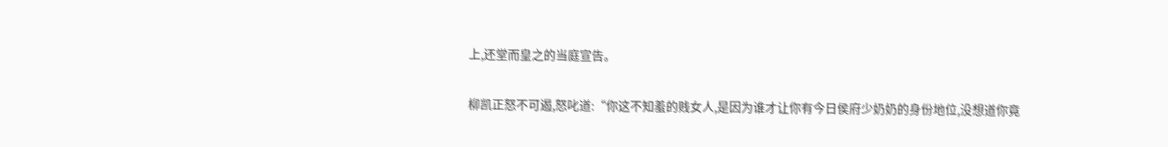上,还堂而皇之的当庭宣告。

柳凯正怒不可遏,怒叱道:“你这不知羞的贱女人,是因为谁才让你有今日侯府少奶奶的身份地位,没想道你竟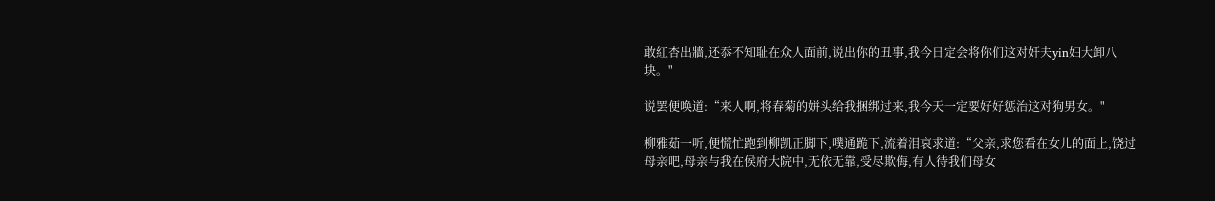敢紅杏出牆,还忝不知耻在众人面前,说出你的丑事,我今日定会将你们这对奸夫yin妇大卸八块。"

说罢便唤道:“来人啊,将春菊的姘头给我捆绑过来,我今天一定要好好惩治这对狗男女。"

柳雅茹一听,便慌忙跑到柳凯正脚下,噗通跪下,流着泪哀求道:“父亲,求您看在女儿的面上,饶过母亲吧,母亲与我在侯府大院中,无依无靠,受尽欺侮,有人待我们母女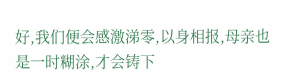好,我们便会感激涕零,以身相报,母亲也是一时糊涂,才会铸下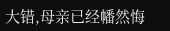大错,母亲已经幡然悔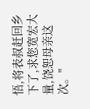悟,将表叔赶回乡下了,求您宽宏大量,饶恕母亲这次。"